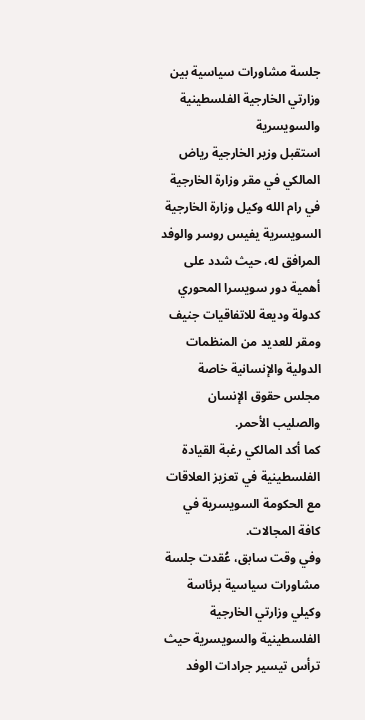جلسة مشاورات سياسية بين وزارتي الخارجية الفلسطينية والسويسرية
استقبل وزير الخارجية رياض المالكي في مقر وزارة الخارجية في رام الله وكيل وزارة الخارجية السويسرية يفيس روسر والوفد المرافق له، حيث شدد على أهمية دور سويسرا المحوري كدولة وديعة للاتفاقيات جنيف ومقر للعديد من المنظمات الدولية والإنسانية خاصة مجلس حقوق الإنسان والصليب الأحمر.
كما أكد المالكي رغبة القيادة الفلسطينية في تعزيز العلاقات مع الحكومة السويسرية في كافة المجالات.
وفي وقت سابق، عُقدت جلسة مشاورات سياسية برئاسة وكيلي وزارتي الخارجية الفلسطينية والسويسرية حيث ترأس تيسير جرادات الوفد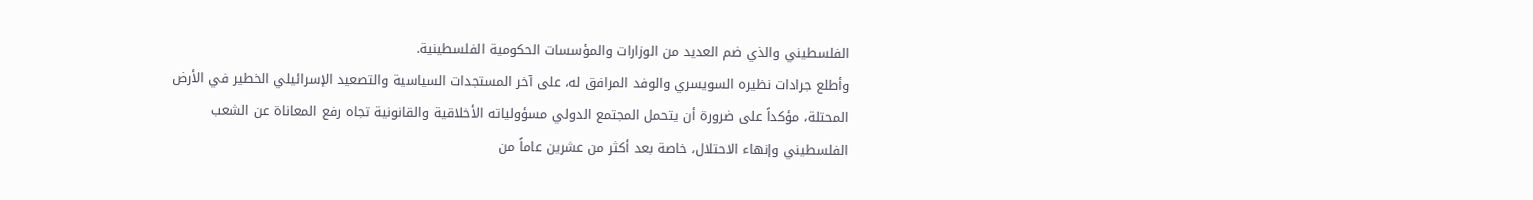الفلسطيني والذي ضم العديد من الوزارات والمؤسسات الحكومية الفلسطينية.
وأطلع جرادات نظيره السويسري والوفد المرافق له، على آخر المستجدات السياسية والتصعيد الإسرائيلي الخطير في الأرض المحتلة، مؤكداً على ضرورة أن يتحمل المجتمع الدولي مسؤولياته الأخلاقية والقانونية تجاه رفع المعاناة عن الشعب الفلسطيني وإنهاء الاحتلال، خاصة بعد أكثر من عشرين عاماً من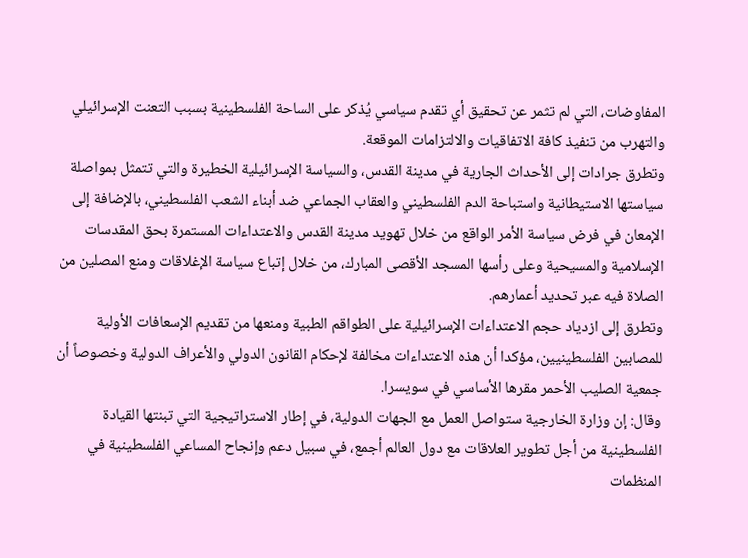المفاوضات، التي لم تثمر عن تحقيق أي تقدم سياسي يُذكر على الساحة الفلسطينية بسبب التعنت الإسرائيلي والتهرب من تنفيذ كافة الاتفاقيات والالتزامات الموقعة.
وتطرق جرادات إلى الأحداث الجارية في مدينة القدس، والسياسة الإسرائيلية الخطيرة والتي تتمثل بمواصلة سياستها الاستيطانية واستباحة الدم الفلسطيني والعقاب الجماعي ضد أبناء الشعب الفلسطيني، بالإضافة إلى الإمعان في فرض سياسة الأمر الواقع من خلال تهويد مدينة القدس والاعتداءات المستمرة بحق المقدسات الإسلامية والمسيحية وعلى رأسها المسجد الأقصى المبارك، من خلال إتباع سياسة الإغلاقات ومنع المصلين من الصلاة فيه عبر تحديد أعمارهم.
وتطرق إلى ازدياد حجم الاعتداءات الإسرائيلية على الطواقم الطبية ومنعها من تقديم الإسعافات الأولية للمصابين الفلسطينيين، مؤكدا أن هذه الاعتداءات مخالفة لإحكام القانون الدولي والأعراف الدولية وخصوصاً أن جمعية الصليب الأحمر مقرها الأساسي في سويسرا.
وقال: إن وزارة الخارجية ستواصل العمل مع الجهات الدولية، في إطار الاستراتيجية التي تبنتها القيادة الفلسطينية من أجل تطوير العلاقات مع دول العالم أجمع، في سبيل دعم وإنجاح المساعي الفلسطينية في المنظمات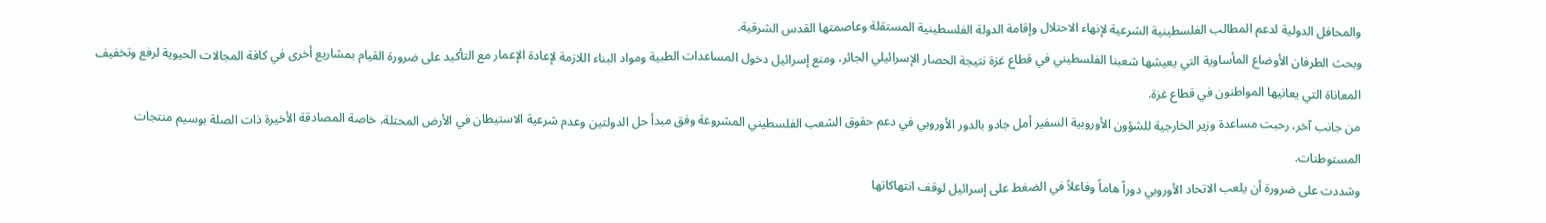والمحافل الدولية لدعم المطالب الفلسطينية الشرعية لإنهاء الاحتلال وإقامة الدولة الفلسطينية المستقلة وعاصمتها القدس الشرقية.
وبحث الطرفان الأوضاع المأساوية التي يعيشها شعبنا الفلسطيني في قطاع غزة نتيجة الحصار الإسرائيلي الجائر، ومنع إسرائيل دخول المساعدات الطبية ومواد البناء اللازمة لإعادة الإعمار مع التأكيد على ضرورة القيام بمشاريع أخرى في كافة المجالات الحيوية لرفع وتخفيف المعاناة التي يعانيها المواطنون في قطاع غزة.
من جانب آخر، رحبت مساعدة وزير الخارجية للشؤون الأوروبية السفير أمل جادو بالدور الأوروبي في دعم حقوق الشعب الفلسطيني المشروعة وفق مبدأ حل الدولتين وعدم شرعية الاستيطان في الأرض المحتلة، خاصة المصادقة الأخيرة ذات الصلة بوسيم منتجات المستوطنات.
وشددت على ضرورة أن يلعب الاتحاد الأوروبي دوراً هاماً وفاعلاً في الضغط على إسرائيل لوقف انتهاكاتها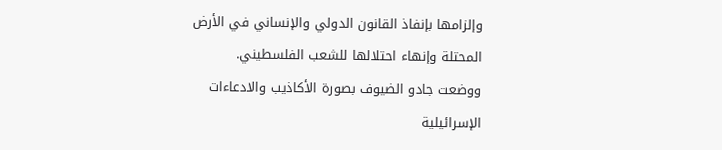وإلزامها بإنفاذ القانون الدولي والإنساني في الأرض المحتلة وإنهاء احتلالها للشعب الفلسطيني.
ووضعت جادو الضيوف بصورة الأكاذيب والادعاءات الإسرائيلية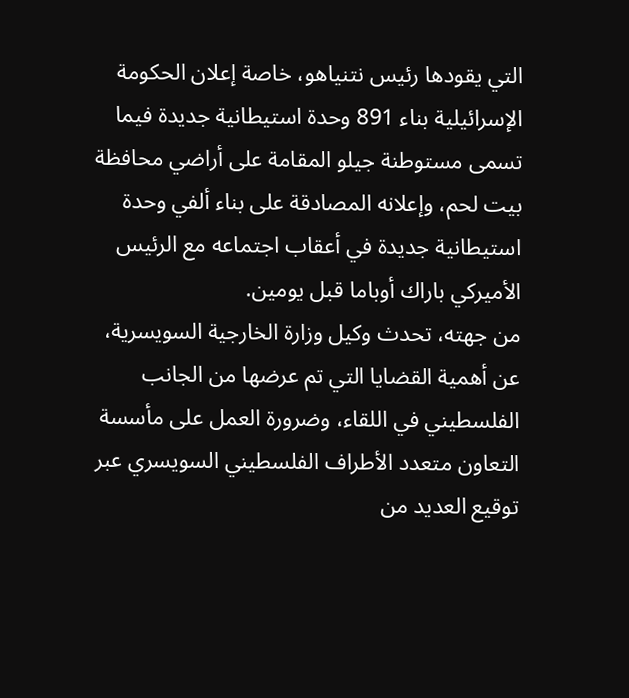التي يقودها رئيس نتنياهو، خاصة إعلان الحكومة الإسرائيلية بناء 891 وحدة استيطانية جديدة فيما تسمى مستوطنة جيلو المقامة على أراضي محافظة بيت لحم، وإعلانه المصادقة على بناء ألفي وحدة استيطانية جديدة في أعقاب اجتماعه مع الرئيس الأميركي باراك أوباما قبل يومين.
من جهته، تحدث وكيل وزارة الخارجية السويسرية، عن أهمية القضايا التي تم عرضها من الجانب الفلسطيني في اللقاء، وضرورة العمل على مأسسة التعاون متعدد الأطراف الفلسطيني السويسري عبر توقيع العديد من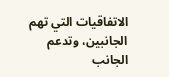الاتفاقيات التي تهم الجانبين، وتدعم الجانب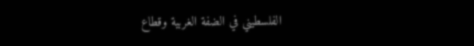الفلسطيني في الضفة الغربية وقطاع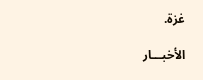غزة.

الأخبـــار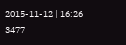2015-11-12 | 16:26
3477